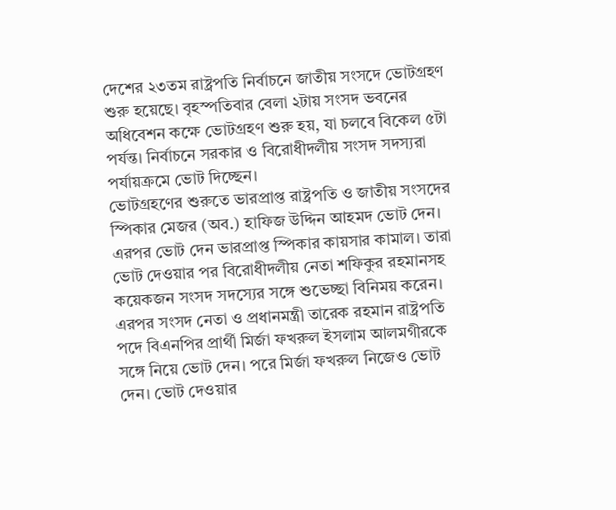দেশের ২৩তম রাষ্ট্রপতি নির্বাচনে জাতীয় সংসদে ভোটগ্রহণ শুরু হয়েছে। বৃহস্পতিবার বেলা ২টায় সংসদ ভবনের অধিবেশন কক্ষে ভোটগ্রহণ শুরু হয়, যা চলবে বিকেল ৫টা পর্যন্ত। নির্বাচনে সরকার ও বিরোধীদলীয় সংসদ সদস্যরা পর্যায়ক্রমে ভোট দিচ্ছেন।
ভোটগ্রহণের শুরুতে ভারপ্রাপ্ত রাষ্ট্রপতি ও জাতীয় সংসদের স্পিকার মেজর (অব.) হাফিজ উদ্দিন আহমদ ভোট দেন। এরপর ভোট দেন ভারপ্রাপ্ত স্পিকার কায়সার কামাল। তারা ভোট দেওয়ার পর বিরোধীদলীয় নেতা শফিকুর রহমানসহ কয়েকজন সংসদ সদস্যের সঙ্গে শুভেচ্ছা বিনিময় করেন।
এরপর সংসদ নেতা ও প্রধানমন্ত্রী তারেক রহমান রাষ্ট্রপতি পদে বিএনপির প্রার্থী মির্জা ফখরুল ইসলাম আলমগীরকে সঙ্গে নিয়ে ভোট দেন। পরে মির্জা ফখরুল নিজেও ভোট দেন। ভোট দেওয়ার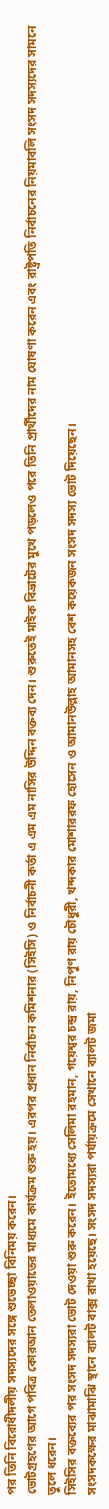পর তিনি বিরোধীদলীয় সদস্যদের সঙ্গে শুভেচ্ছা বিনিময় করেন।
ভোটগ্রহণের আগে পবিত্র কোরআন তেলাওয়াতের মাধ্যমে কার্যক্রম শুরু হয়। এরপর প্রধান নির্বাচন কমিশনার (সিইসি) ও নির্বাচনী কর্তা এ এম এম নাসির উদ্দিন বক্তব্য দেন। শুরুতেই মাইক বিভ্রাটের মুখে পড়লেও পরে তিনি প্রার্থীদের নাম ঘোষণা করেন এবং রাষ্ট্রপতি নির্বাচনের নিয়মাবলি সংসদ সদস্যদের সামনে তুলে ধরেন।
সিইসির বক্তব্যের পর সংসদ সদস্যরা ভোট দেওয়া শুরু করেন। ইতোমধ্যে সেলিমা রহমান, গয়েশ্বর চন্দ্র রায়, নিপুণ রায় চৌধুরী, খন্দকার মোশাররফ হোসেন ও আমানউল্লাহ আমানসহ বেশ কয়েকজন সংসদ সদস্য ভোট দিয়েছেন।
সংসদকক্ষের মাঝামাঝি স্থানে ব্যালট বাক্স রাখা হয়েছে। সংসদ সদস্যরা পর্যায়ক্রমে সেখানে ব্যালট জমা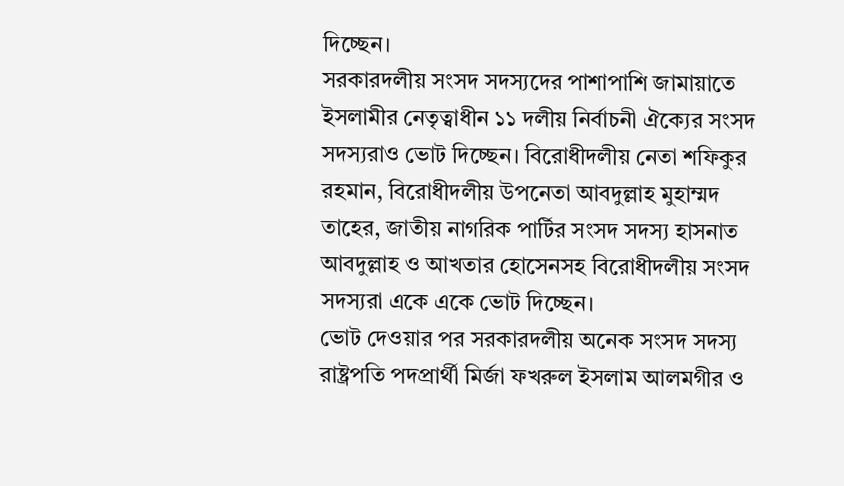দিচ্ছেন।
সরকারদলীয় সংসদ সদস্যদের পাশাপাশি জামায়াতে ইসলামীর নেতৃত্বাধীন ১১ দলীয় নির্বাচনী ঐক্যের সংসদ সদস্যরাও ভোট দিচ্ছেন। বিরোধীদলীয় নেতা শফিকুর রহমান, বিরোধীদলীয় উপনেতা আবদুল্লাহ মুহাম্মদ তাহের, জাতীয় নাগরিক পার্টির সংসদ সদস্য হাসনাত আবদুল্লাহ ও আখতার হোসেনসহ বিরোধীদলীয় সংসদ সদস্যরা একে একে ভোট দিচ্ছেন।
ভোট দেওয়ার পর সরকারদলীয় অনেক সংসদ সদস্য রাষ্ট্রপতি পদপ্রার্থী মির্জা ফখরুল ইসলাম আলমগীর ও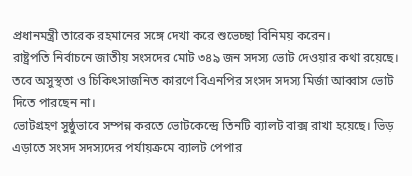প্রধানমন্ত্রী তারেক রহমানের সঙ্গে দেখা করে শুভেচ্ছা বিনিময় করেন।
রাষ্ট্রপতি নির্বাচনে জাতীয় সংসদের মোট ৩৪৯ জন সদস্য ভোট দেওয়ার কথা রয়েছে। তবে অসুস্থতা ও চিকিৎসাজনিত কারণে বিএনপির সংসদ সদস্য মির্জা আব্বাস ভোট দিতে পারছেন না।
ভোটগ্রহণ সুষ্ঠুভাবে সম্পন্ন করতে ভোটকেন্দ্রে তিনটি ব্যালট বাক্স রাখা হয়েছে। ভিড় এড়াতে সংসদ সদস্যদের পর্যায়ক্রমে ব্যালট পেপার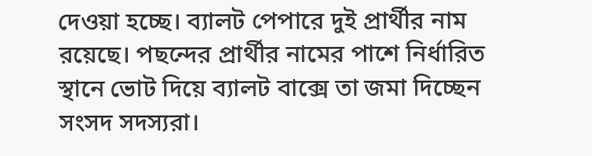দেওয়া হচ্ছে। ব্যালট পেপারে দুই প্রার্থীর নাম রয়েছে। পছন্দের প্রার্থীর নামের পাশে নির্ধারিত স্থানে ভোট দিয়ে ব্যালট বাক্সে তা জমা দিচ্ছেন সংসদ সদস্যরা।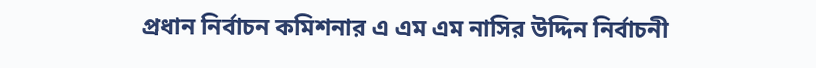প্রধান নির্বাচন কমিশনার এ এম এম নাসির উদ্দিন নির্বাচনী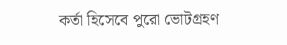কর্তা হিসেবে পুরো ভোটগ্রহণ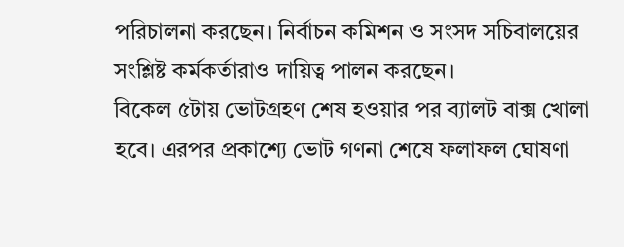পরিচালনা করছেন। নির্বাচন কমিশন ও সংসদ সচিবালয়ের সংশ্লিষ্ট কর্মকর্তারাও দায়িত্ব পালন করছেন।
বিকেল ৫টায় ভোটগ্রহণ শেষ হওয়ার পর ব্যালট বাক্স খোলা হবে। এরপর প্রকাশ্যে ভোট গণনা শেষে ফলাফল ঘোষণা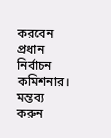করবেন প্রধান নির্বাচন কমিশনার।
মন্তব্য করুন